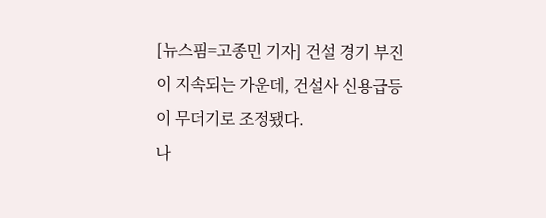[뉴스핌=고종민 기자] 건설 경기 부진이 지속되는 가운데, 건설사 신용급등이 무더기로 조정됐다.
나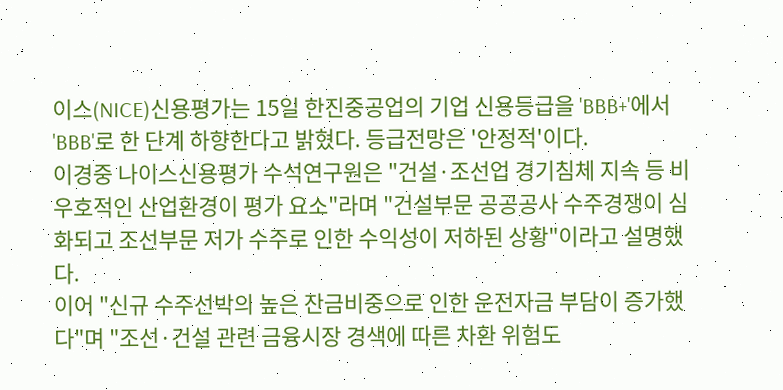이스(NICE)신용평가는 15일 한진중공업의 기업 신용등급을 'BBB+'에서 'BBB'로 한 단계 하향한다고 밝혔다. 등급전망은 '안정적'이다.
이경중 나이스신용평가 수석연구원은 "건설·조선업 경기침체 지속 등 비우호적인 산업환경이 평가 요소"라며 "건설부문 공공공사 수주경쟁이 심화되고 조선부문 저가 수주로 인한 수익성이 저하된 상황"이라고 설명했다.
이어 "신규 수주선박의 높은 잔금비중으로 인한 운전자금 부담이 증가했다"며 "조선·건설 관련 금융시장 경색에 따른 차환 위험도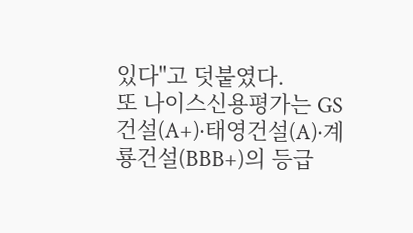있다"고 덧붙였다.
또 나이스신용평가는 GS건설(A+)·태영건설(A)·계룡건설(BBB+)의 등급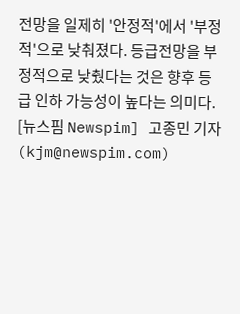전망을 일제히 '안정적'에서 '부정적'으로 낮춰졌다. 등급전망을 부정적으로 낮췄다는 것은 향후 등급 인하 가능성이 높다는 의미다.
[뉴스핌 Newspim] 고종민 기자 (kjm@newspim.com)